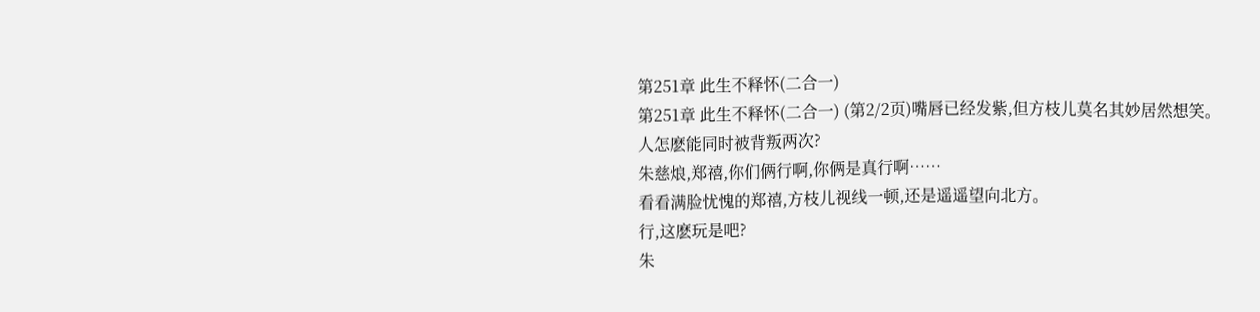第251章 此生不释怀(二合一)
第251章 此生不释怀(二合一) (第2/2页)嘴唇已经发紫,但方枝儿莫名其妙居然想笑。
人怎麽能同时被背叛两次?
朱慈烺,郑禧,你们俩行啊,你俩是真行啊……
看看满脸忧愧的郑禧,方枝儿视线一顿,还是遥遥望向北方。
行,这麽玩是吧?
朱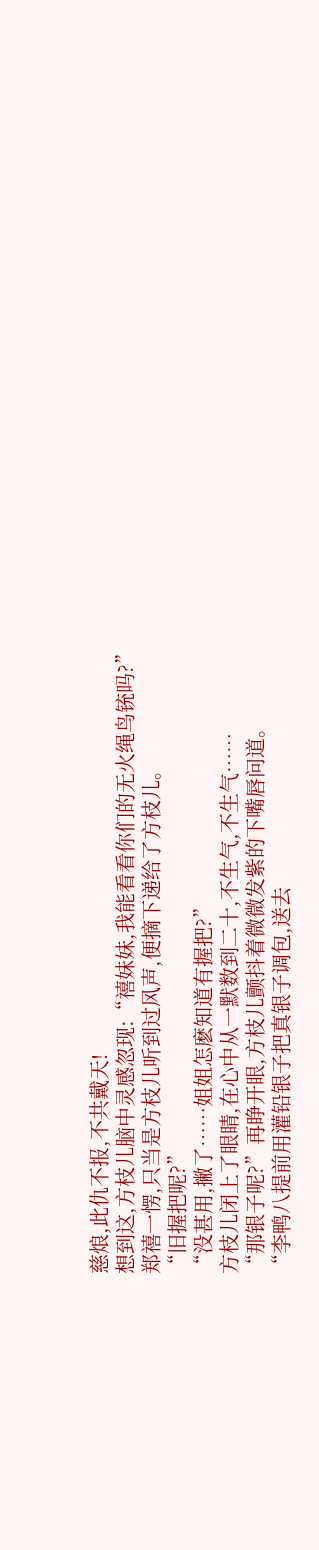慈烺,此仇不报,不共戴天!
想到这,方枝儿脑中灵感忽现:“禧妹妹,我能看看你们的无火绳鸟铳吗?”
郑禧一愣,只当是方枝儿听到过风声,便摘下递给了方枝儿。
“旧握把呢?”
“没甚用,撇了……姐姐怎麽知道有握把?”
方枝儿闭上了眼睛,在心中从一默数到二十,不生气,不生气……
“那银子呢?”再睁开眼,方枝儿颤抖着微微发紫的下嘴唇问道。
“李鸭八提前用灌铅银子把真银子调包,送去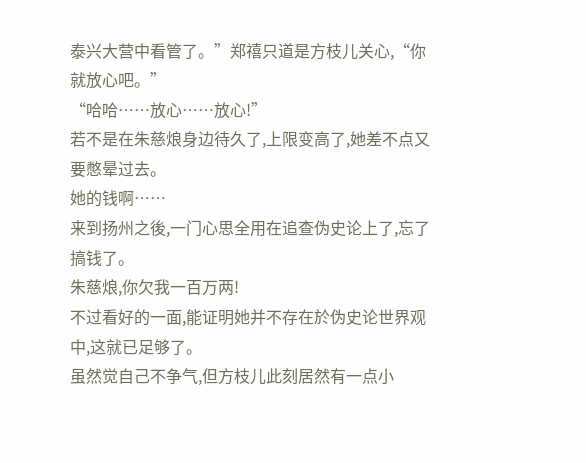泰兴大营中看管了。”郑禧只道是方枝儿关心,“你就放心吧。”
“哈哈……放心……放心!”
若不是在朱慈烺身边待久了,上限变高了,她差不点又要憋晕过去。
她的钱啊……
来到扬州之後,一门心思全用在追查伪史论上了,忘了搞钱了。
朱慈烺,你欠我一百万两!
不过看好的一面,能证明她并不存在於伪史论世界观中,这就已足够了。
虽然觉自己不争气,但方枝儿此刻居然有一点小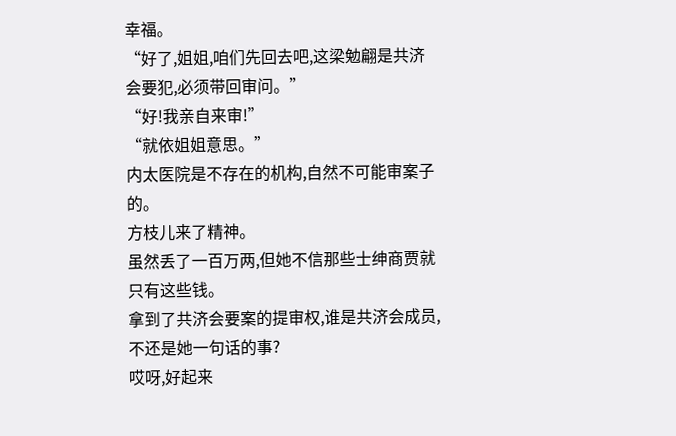幸福。
“好了,姐姐,咱们先回去吧,这梁勉翩是共济会要犯,必须带回审问。”
“好!我亲自来审!”
“就依姐姐意思。”
内太医院是不存在的机构,自然不可能审案子的。
方枝儿来了精神。
虽然丢了一百万两,但她不信那些士绅商贾就只有这些钱。
拿到了共济会要案的提审权,谁是共济会成员,不还是她一句话的事?
哎呀,好起来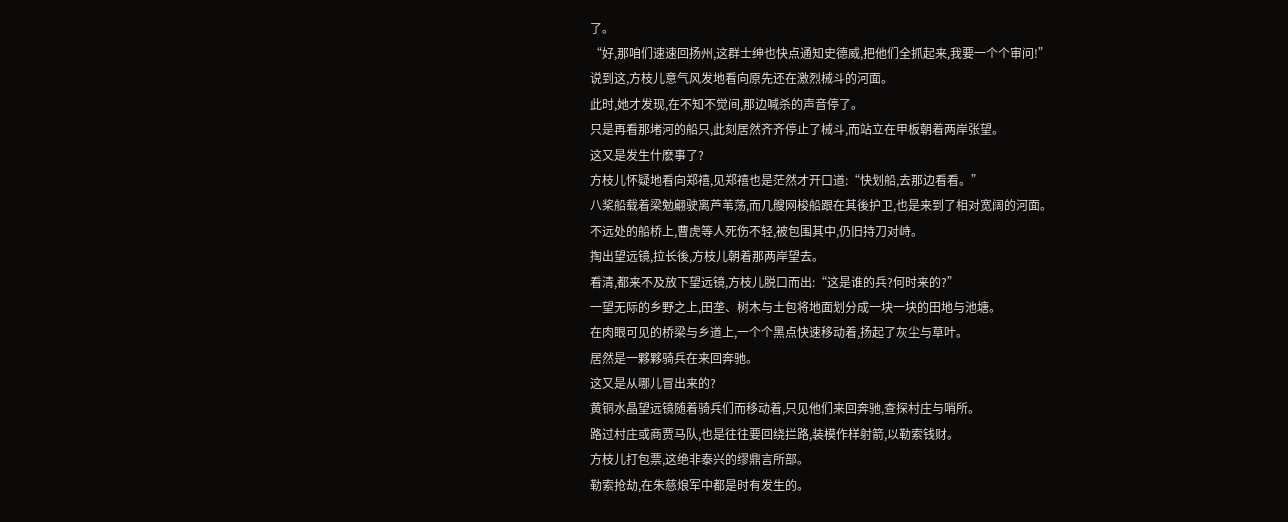了。
“好,那咱们速速回扬州,这群士绅也快点通知史德威,把他们全抓起来,我要一个个审问!”
说到这,方枝儿意气风发地看向原先还在激烈械斗的河面。
此时,她才发现,在不知不觉间,那边喊杀的声音停了。
只是再看那堵河的船只,此刻居然齐齐停止了械斗,而站立在甲板朝着两岸张望。
这又是发生什麽事了?
方枝儿怀疑地看向郑禧,见郑禧也是茫然才开口道:“快划船,去那边看看。”
八桨船载着梁勉翩驶离芦苇荡,而几艘网梭船跟在其後护卫,也是来到了相对宽阔的河面。
不远处的船桥上,曹虎等人死伤不轻,被包围其中,仍旧持刀对峙。
掏出望远镜,拉长後,方枝儿朝着那两岸望去。
看清,都来不及放下望远镜,方枝儿脱口而出:“这是谁的兵?何时来的?”
一望无际的乡野之上,田垄、树木与土包将地面划分成一块一块的田地与池塘。
在肉眼可见的桥梁与乡道上,一个个黑点快速移动着,扬起了灰尘与草叶。
居然是一夥夥骑兵在来回奔驰。
这又是从哪儿冒出来的?
黄铜水晶望远镜随着骑兵们而移动着,只见他们来回奔驰,查探村庄与哨所。
路过村庄或商贾马队,也是往往要回绕拦路,装模作样射箭,以勒索钱财。
方枝儿打包票,这绝非泰兴的缪鼎言所部。
勒索抢劫,在朱慈烺军中都是时有发生的。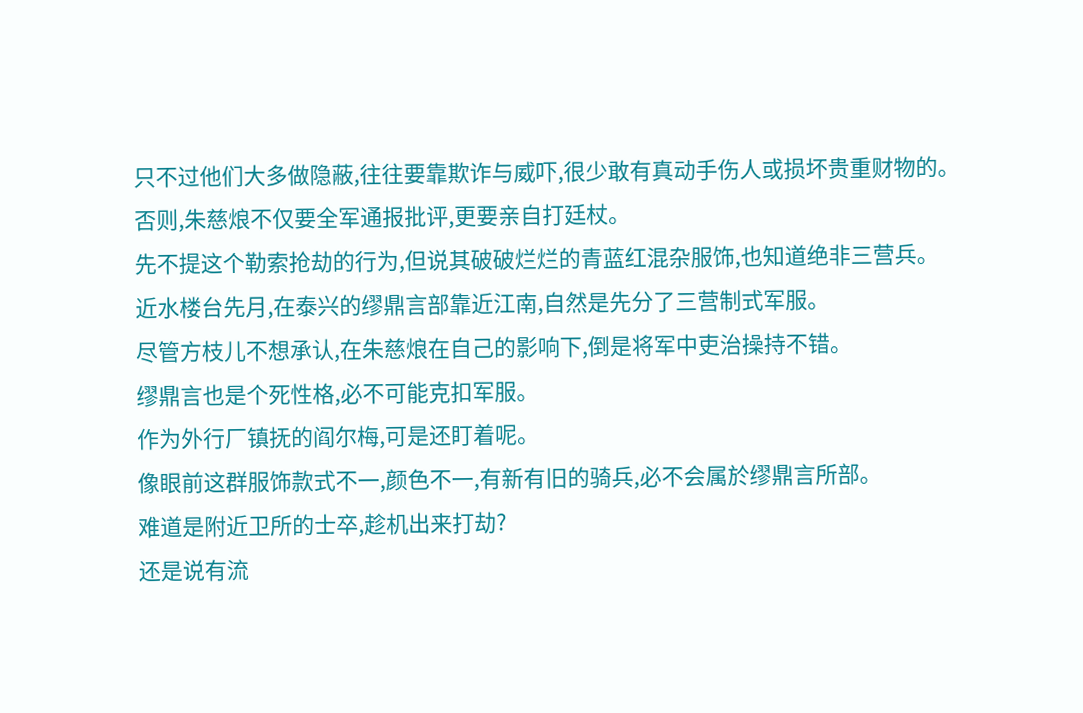只不过他们大多做隐蔽,往往要靠欺诈与威吓,很少敢有真动手伤人或损坏贵重财物的。
否则,朱慈烺不仅要全军通报批评,更要亲自打廷杖。
先不提这个勒索抢劫的行为,但说其破破烂烂的青蓝红混杂服饰,也知道绝非三营兵。
近水楼台先月,在泰兴的缪鼎言部靠近江南,自然是先分了三营制式军服。
尽管方枝儿不想承认,在朱慈烺在自己的影响下,倒是将军中吏治操持不错。
缪鼎言也是个死性格,必不可能克扣军服。
作为外行厂镇抚的阎尔梅,可是还盯着呢。
像眼前这群服饰款式不一,颜色不一,有新有旧的骑兵,必不会属於缪鼎言所部。
难道是附近卫所的士卒,趁机出来打劫?
还是说有流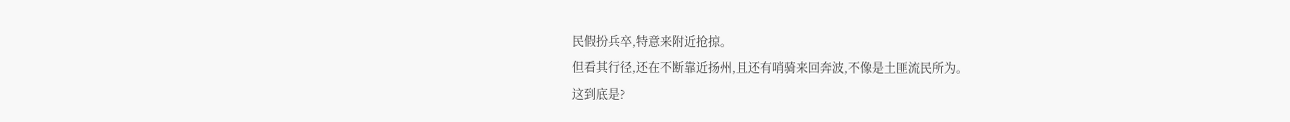民假扮兵卒,特意来附近抢掠。
但看其行径,还在不断靠近扬州,且还有哨骑来回奔波,不像是土匪流民所为。
这到底是?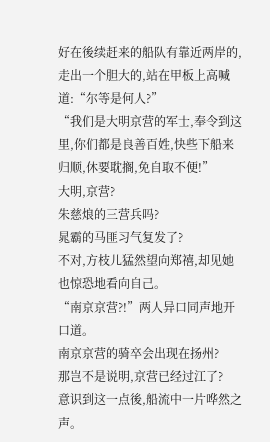好在後续赶来的船队有靠近两岸的,走出一个胆大的,站在甲板上高喊道:“尔等是何人?”
“我们是大明京营的军士,奉令到这里,你们都是良善百姓,快些下船来归顺,休要耽搁,免自取不便!”
大明,京营?
朱慈烺的三营兵吗?
晁霸的马匪习气复发了?
不对,方枝儿猛然望向郑禧,却见她也惊恐地看向自己。
“南京京营?!”两人异口同声地开口道。
南京京营的骑卒会出现在扬州?
那岂不是说明,京营已经过江了?
意识到这一点後,船流中一片哗然之声。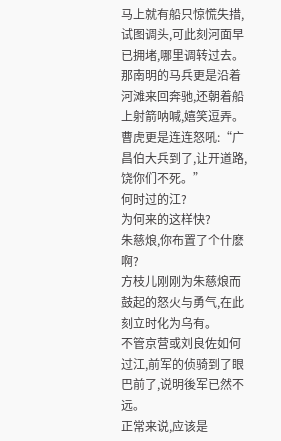马上就有船只惊慌失措,试图调头,可此刻河面早已拥堵,哪里调转过去。
那南明的马兵更是沿着河滩来回奔驰,还朝着船上射箭呐喊,嬉笑逗弄。
曹虎更是连连怒吼:“广昌伯大兵到了,让开道路,饶你们不死。”
何时过的江?
为何来的这样快?
朱慈烺,你布置了个什麽啊?
方枝儿刚刚为朱慈烺而鼓起的怒火与勇气,在此刻立时化为乌有。
不管京营或刘良佐如何过江,前军的侦骑到了眼巴前了,说明後军已然不远。
正常来说,应该是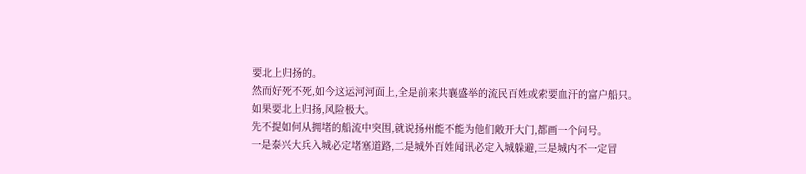要北上归扬的。
然而好死不死,如今这运河河面上,全是前来共襄盛举的流民百姓或索要血汗的富户船只。
如果要北上归扬,风险极大。
先不提如何从拥堵的船流中突围,就说扬州能不能为他们敞开大门,都画一个问号。
一是泰兴大兵入城必定堵塞道路,二是城外百姓闻讯必定入城躲避,三是城内不一定冒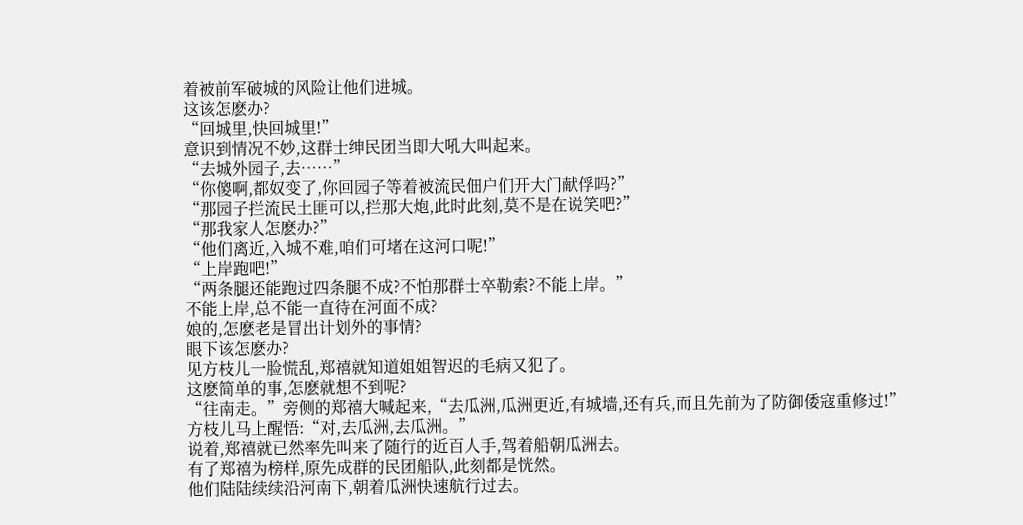着被前军破城的风险让他们进城。
这该怎麽办?
“回城里,快回城里!”
意识到情况不妙,这群士绅民团当即大吼大叫起来。
“去城外园子,去……”
“你傻啊,都奴变了,你回园子等着被流民佃户们开大门献俘吗?”
“那园子拦流民土匪可以,拦那大炮,此时此刻,莫不是在说笑吧?”
“那我家人怎麽办?”
“他们离近,入城不难,咱们可堵在这河口呢!”
“上岸跑吧!”
“两条腿还能跑过四条腿不成?不怕那群士卒勒索?不能上岸。”
不能上岸,总不能一直待在河面不成?
娘的,怎麽老是冒出计划外的事情?
眼下该怎麽办?
见方枝儿一脸慌乱,郑禧就知道姐姐智迟的毛病又犯了。
这麽简单的事,怎麽就想不到呢?
“往南走。”旁侧的郑禧大喊起来,“去瓜洲,瓜洲更近,有城墙,还有兵,而且先前为了防御倭寇重修过!”
方枝儿马上醒悟:“对,去瓜洲,去瓜洲。”
说着,郑禧就已然率先叫来了随行的近百人手,驾着船朝瓜洲去。
有了郑禧为榜样,原先成群的民团船队,此刻都是恍然。
他们陆陆续续沿河南下,朝着瓜洲快速航行过去。